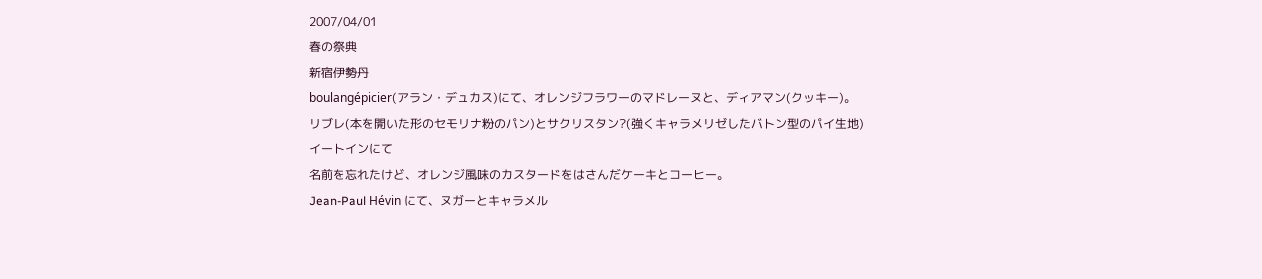2007/04/01
春の祭典
新宿伊勢丹
boulangépicier(アラン・デュカス)にて、オレンジフラワーのマドレーヌと、ディアマン(クッキー)。
リブレ(本を開いた形のセモリナ粉のパン)とサクリスタン?(強くキャラメリゼしたバトン型のパイ生地)
イートインにて
名前を忘れたけど、オレンジ風味のカスタードをはさんだケーキとコーヒー。
Jean-Paul Hévin にて、ヌガーとキャラメル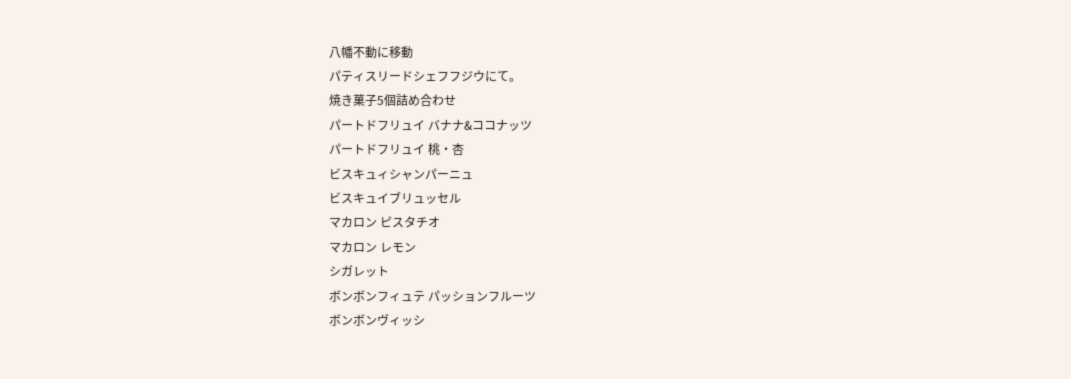八幡不動に移動
パティスリードシェフフジウにて。
焼き菓子5個詰め合わせ
パートドフリュイ バナナ&ココナッツ
パートドフリュイ 桃・杏
ビスキュィシャンパーニュ
ビスキュイブリュッセル
マカロン ピスタチオ
マカロン レモン
シガレット
ボンボンフィュテ パッションフルーツ
ボンボンヴィッシ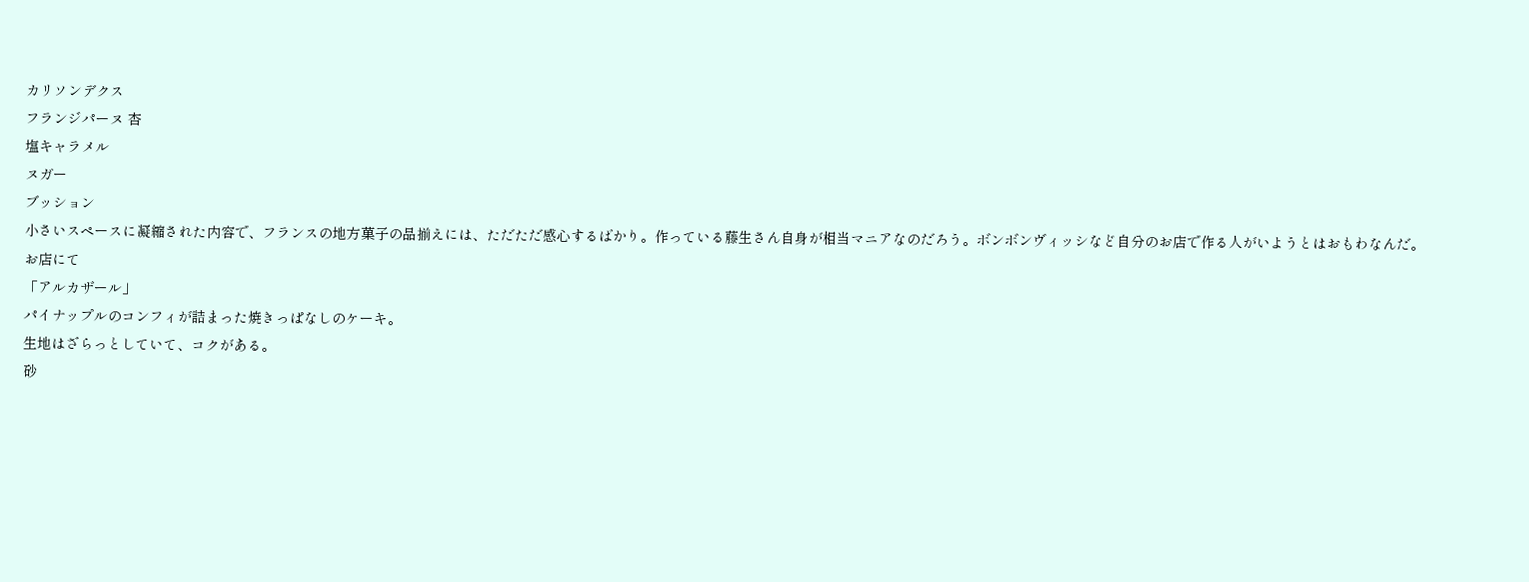カリソンデクス
フランジパーヌ 杏
塩キャラメル
ヌガー
ブッション
小さいスペースに凝縮された内容で、フランスの地方菓子の品揃えには、ただただ感心するばかり。作っている藤生さん自身が相当マニアなのだろう。ボンボンヴィッシなど自分のお店で作る人がいようとはおもわなんだ。
お店にて
「アルカザール」
パイナップルのコンフィが詰まった焼きっぱなしのケーキ。
生地はざらっとしていて、コクがある。
砂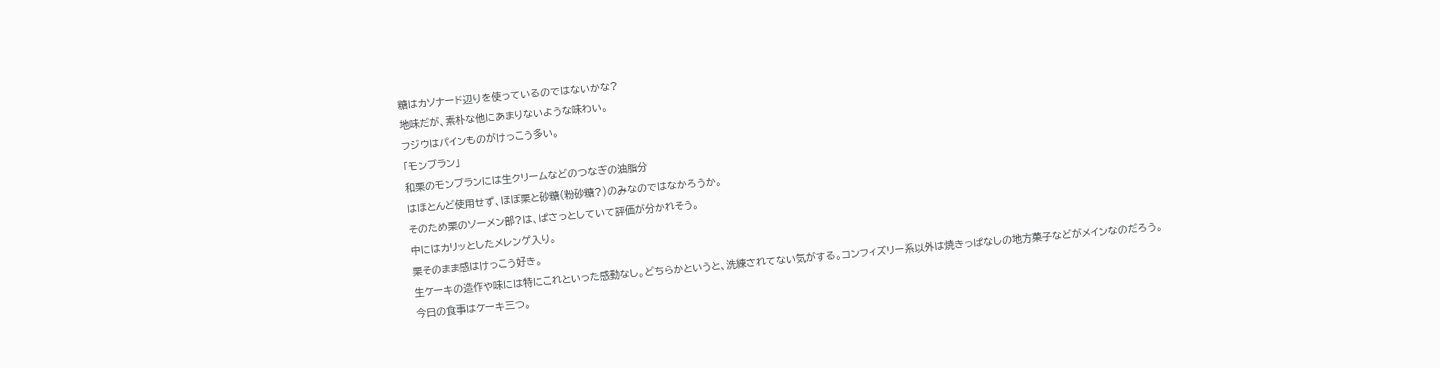糖はカソナード辺りを使っているのではないかな?
地味だが、素朴な他にあまりないような味わい。
フジウはパインものがけっこう多い。
「モンブラン」
和栗のモンブランには生クリームなどのつなぎの油脂分
はほとんど使用せず、ほぼ栗と砂糖(粉砂糖?)のみなのではなかろうか。
そのため栗のソーメン部?は、ぱさっとしていて評価が分かれそう。
中にはカリッとしたメレンゲ入り。
栗そのまま感はけっこう好き。
生ケーキの造作や味には特にこれといった感動なし。どちらかというと、洗練されてない気がする。コンフィズリー系以外は焼きっぱなしの地方菓子などがメインなのだろう。
今日の食事はケーキ三つ。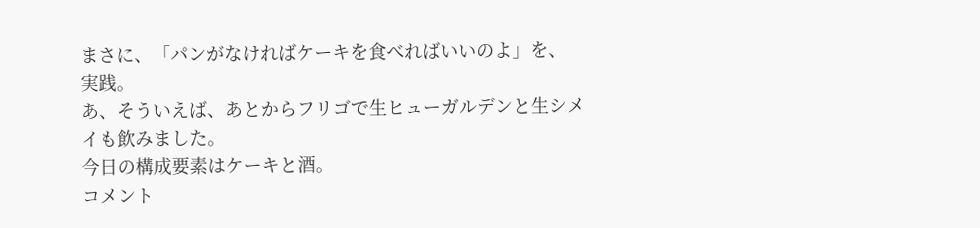まさに、「パンがなければケーキを食べればいいのよ」を、
実践。
あ、そういえば、あとからフリゴで生ヒューガルデンと生シメイも飲みました。
今日の構成要素はケーキと酒。
コメント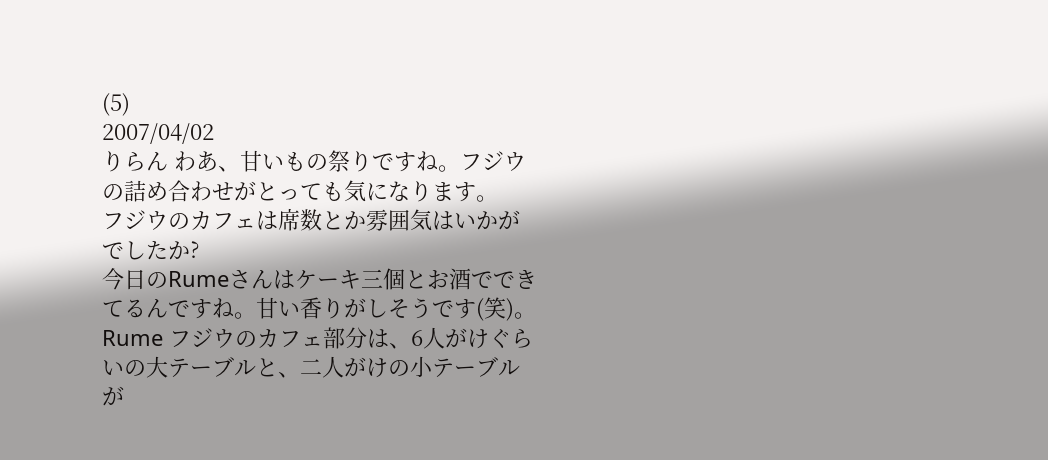(5)
2007/04/02
りらん わあ、甘いもの祭りですね。フジウの詰め合わせがとっても気になります。
フジウのカフェは席数とか雰囲気はいかがでしたか?
今日のRumeさんはケーキ三個とお酒でできてるんですね。甘い香りがしそうです(笑)。
Rume フジウのカフェ部分は、6人がけぐらいの大テーブルと、二人がけの小テーブルが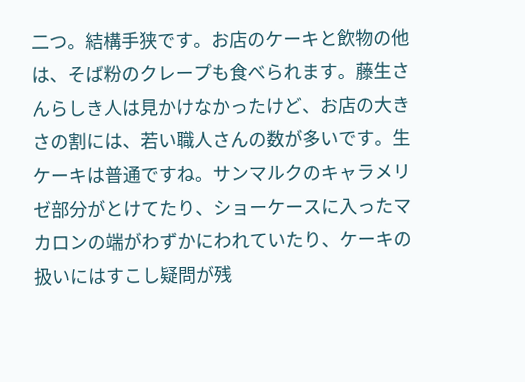二つ。結構手狭です。お店のケーキと飲物の他は、そば粉のクレープも食べられます。藤生さんらしき人は見かけなかったけど、お店の大きさの割には、若い職人さんの数が多いです。生ケーキは普通ですね。サンマルクのキャラメリゼ部分がとけてたり、ショーケースに入ったマカロンの端がわずかにわれていたり、ケーキの扱いにはすこし疑問が残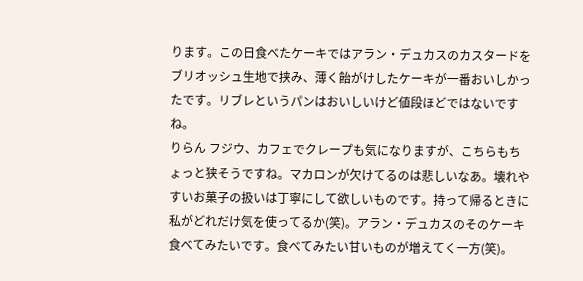ります。この日食べたケーキではアラン・デュカスのカスタードをブリオッシュ生地で挟み、薄く飴がけしたケーキが一番おいしかったです。リブレというパンはおいしいけど値段ほどではないですね。
りらん フジウ、カフェでクレープも気になりますが、こちらもちょっと狭そうですね。マカロンが欠けてるのは悲しいなあ。壊れやすいお菓子の扱いは丁寧にして欲しいものです。持って帰るときに私がどれだけ気を使ってるか(笑)。アラン・デュカスのそのケーキ食べてみたいです。食べてみたい甘いものが増えてく一方(笑)。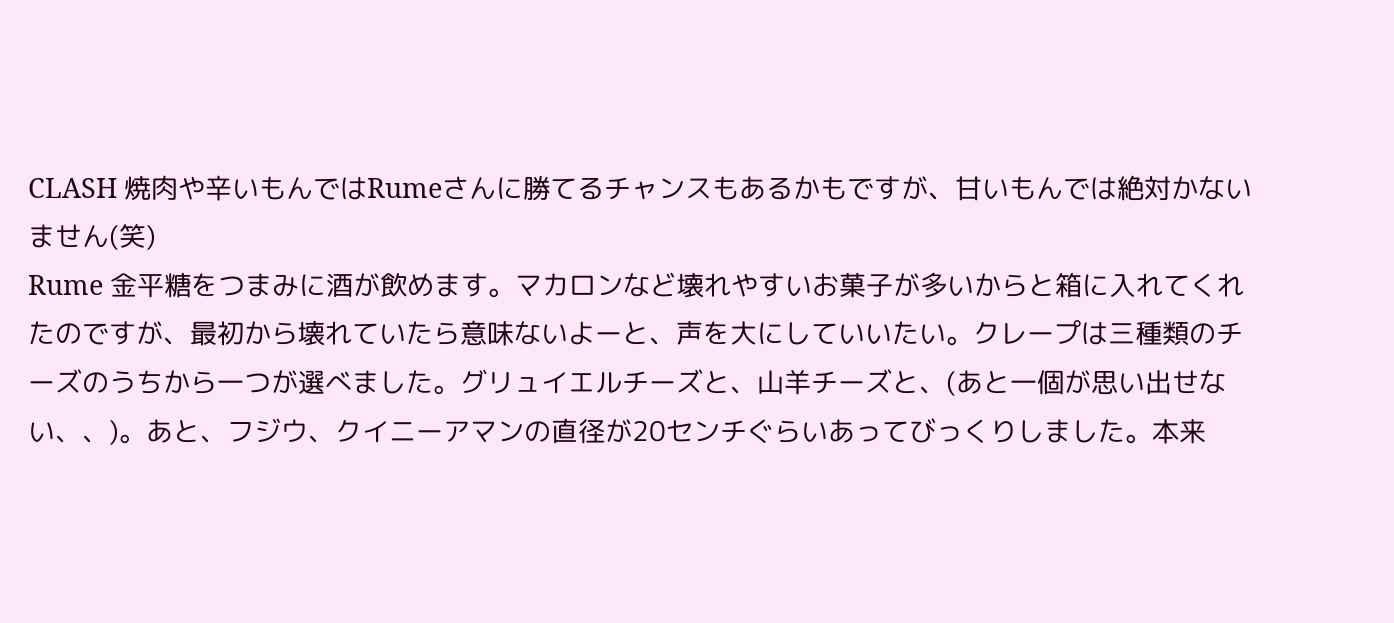CLASH 焼肉や辛いもんではRumeさんに勝てるチャンスもあるかもですが、甘いもんでは絶対かないません(笑)
Rume 金平糖をつまみに酒が飲めます。マカロンなど壊れやすいお菓子が多いからと箱に入れてくれたのですが、最初から壊れていたら意味ないよーと、声を大にしていいたい。クレープは三種類のチーズのうちから一つが選べました。グリュイエルチーズと、山羊チーズと、(あと一個が思い出せない、、)。あと、フジウ、クイニーアマンの直径が20センチぐらいあってびっくりしました。本来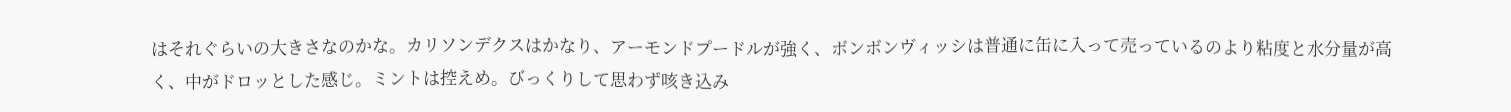はそれぐらいの大きさなのかな。カリソンデクスはかなり、アーモンドプードルが強く、ボンボンヴィッシは普通に缶に入って売っているのより粘度と水分量が高く、中がドロッとした感じ。ミントは控えめ。びっくりして思わず咳き込み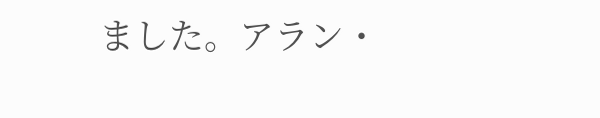ました。アラン・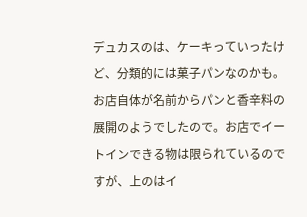デュカスのは、ケーキっていったけど、分類的には菓子パンなのかも。お店自体が名前からパンと香辛料の展開のようでしたので。お店でイートインできる物は限られているのですが、上のはイ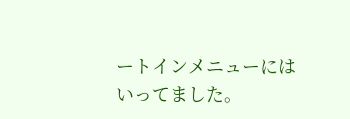ートインメニューにはいってました。